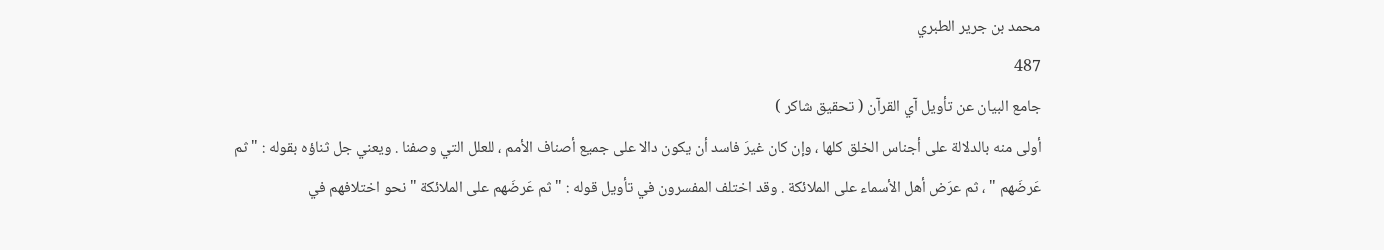محمد بن جرير الطبري
487
جامع البيان عن تأويل آي القرآن ( تحقيق شاكر )
أولى منه بالدلالة على أجناس الخلق كلها ، وإن كان غيرَ فاسد أن يكون دالا على جميع أصناف الأمم ، للعلل التي وصفنا . ويعني جل ثناؤه بقوله : " ثم عَرضَهم " ، ثم عرَض أهل الأسماء على الملائكة . وقد اختلف المفسرون في تأويل قوله : " ثم عَرضَهم على الملائكة " نحو اختلافهم في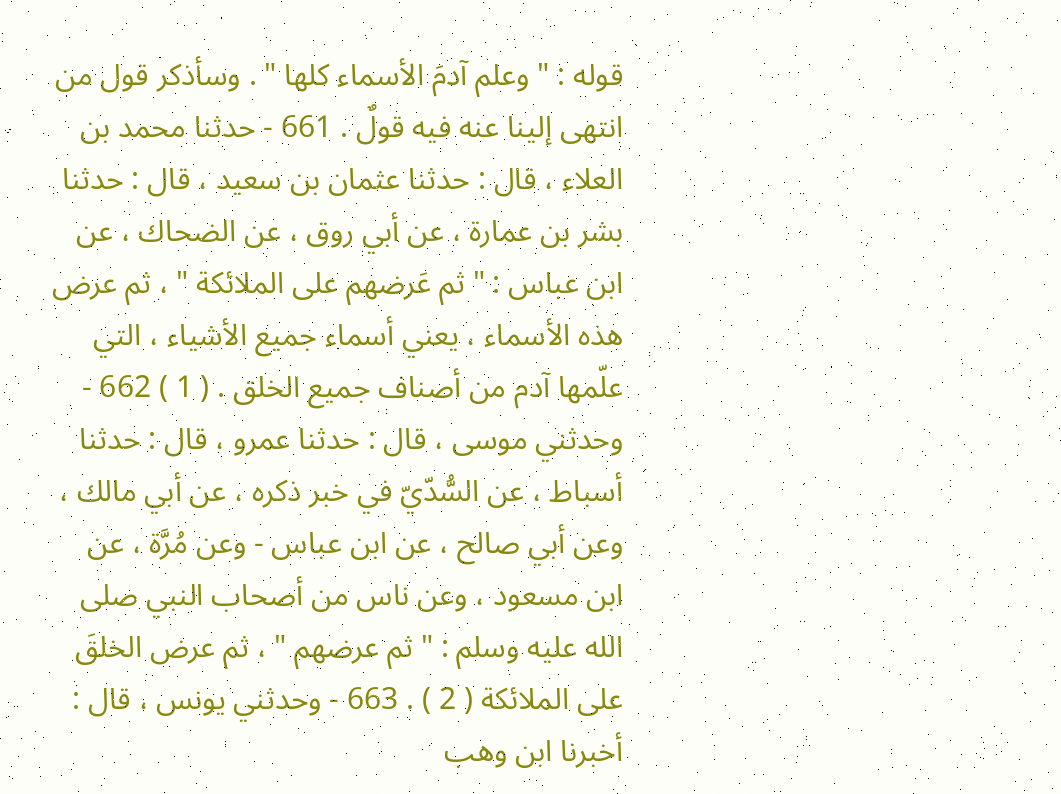قوله : " وعلم آدمَ الأسماء كلها " . وسأذكر قول من انتهى إلينا عنه فيه قولٌ . 661 - حدثنا محمد بن العلاء ، قال : حدثنا عثمان بن سعيد ، قال : حدثنا بشر بن عمارة ، عن أبي روق ، عن الضحاك ، عن ابن عباس : " ثم عَرضهم على الملائكة " ، ثم عرض هذه الأسماء ، يعني أسماء جميع الأشياء ، التي علّمها آدم من أصناف جميع الخلق . ( 1 ) 662 - وحدثني موسى ، قال : حدثنا عمرو ، قال : حدثنا أسباط ، عن السُّدّيّ في خبر ذكره ، عن أبي مالك ، وعن أبي صالح ، عن ابن عباس - وعن مُرَّة ، عن ابن مسعود ، وعن ناس من أصحاب النبي صلى الله عليه وسلم : " ثم عرضهم " ، ثم عرض الخلقَ على الملائكة ( 2 ) . 663 - وحدثني يونس ، قال : أخبرنا ابن وهب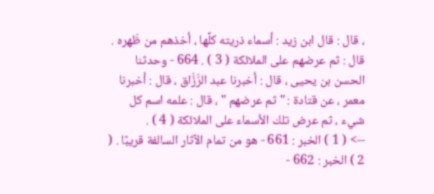، قال : قال ابن زيد : أسماء ذريته كلِّها ، أخذهم من ظَهره . قال : ثم عرضهم على الملائكة ( 3 ) . 664 - وحدثنا الحسن بن يحيى ، قال : أخبرنا عبد الرَّزَّاق ، قال : أخبرنا معمر ، عن قتادة : " ثم عرضهم " ، قال : علمه اسم كل شيء ، ثم عرض تلك الأسماء على الملائكة ( 4 ) .
--> ( 1 ) الخبر : 661 - هو من تمام الآثار السالفة قريبًا . ( 2 ) الخبر : 662 -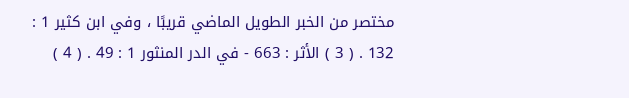مختصر من الخبر الطويل الماضي قريبًا ، وفي ابن كثير 1 : 132 . ( 3 ) الأثر : 663 - في الدر المنثور 1 : 49 . ( 4 )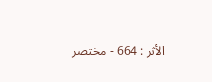الأثر : 664 - مختصر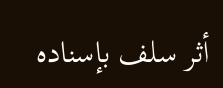أثر سلف بإسناده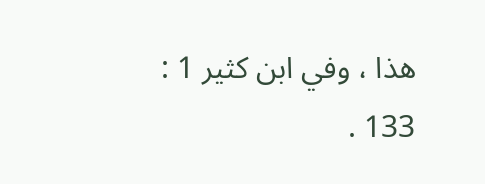هذا ، وفي ابن كثير 1 : 133 .